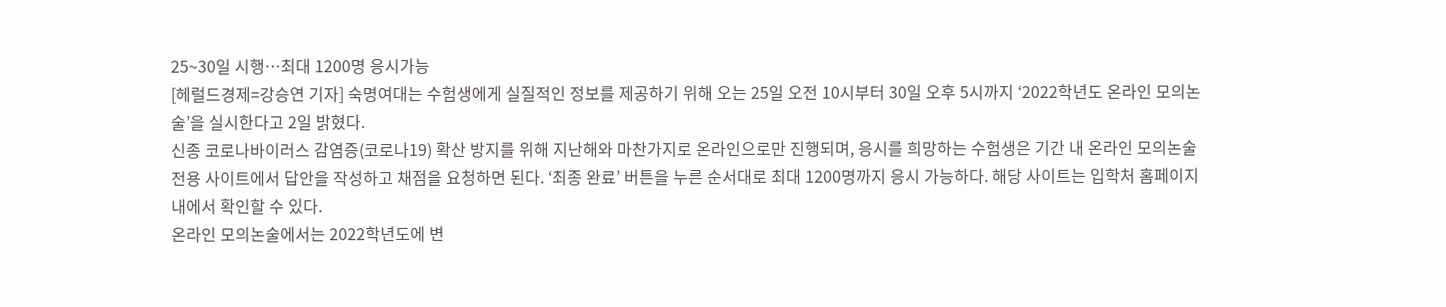25~30일 시행…최대 1200명 응시가능
[헤럴드경제=강승연 기자] 숙명여대는 수험생에게 실질적인 정보를 제공하기 위해 오는 25일 오전 10시부터 30일 오후 5시까지 ‘2022학년도 온라인 모의논술’을 실시한다고 2일 밝혔다.
신종 코로나바이러스 감염증(코로나19) 확산 방지를 위해 지난해와 마찬가지로 온라인으로만 진행되며, 응시를 희망하는 수험생은 기간 내 온라인 모의논술 전용 사이트에서 답안을 작성하고 채점을 요청하면 된다. ‘최종 완료’ 버튼을 누른 순서대로 최대 1200명까지 응시 가능하다. 해당 사이트는 입학처 홈페이지 내에서 확인할 수 있다.
온라인 모의논술에서는 2022학년도에 변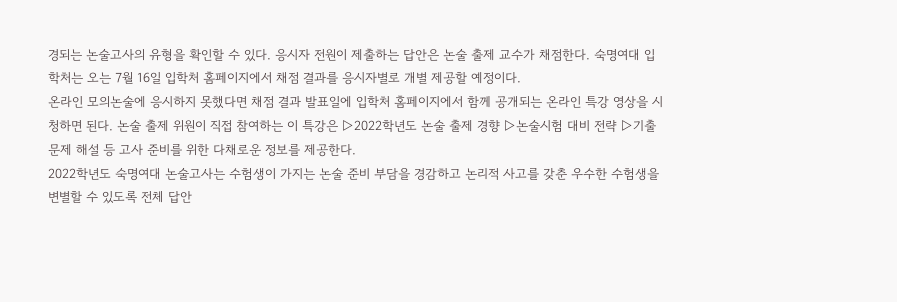경되는 논술고사의 유형을 확인할 수 있다. 응시자 전원이 제출하는 답안은 논술 출제 교수가 채점한다. 숙명여대 입학처는 오는 7월 16일 입학처 홈페이지에서 채점 결과를 응시자별로 개별 제공할 예정이다.
온라인 모의논술에 응시하지 못했다면 채점 결과 발표일에 입학처 홈페이지에서 함께 공개되는 온라인 특강 영상을 시청하면 된다. 논술 출제 위원이 직접 참여하는 이 특강은 ▷2022학년도 논술 출제 경향 ▷논술시험 대비 전략 ▷기출문제 해설 등 고사 준비를 위한 다채로운 정보를 제공한다.
2022학년도 숙명여대 논술고사는 수험생이 가지는 논술 준비 부담을 경감하고 논리적 사고를 갖춘 우수한 수험생을 변별할 수 있도록 전체 답안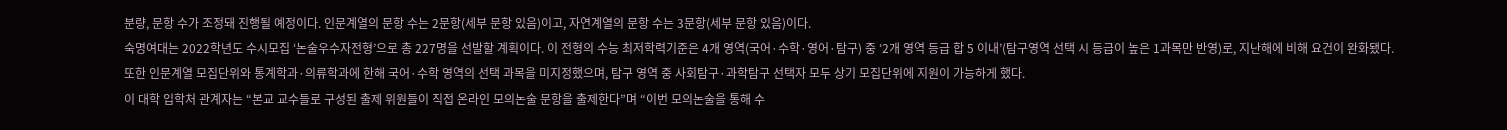분량, 문항 수가 조정돼 진행될 예정이다. 인문계열의 문항 수는 2문항(세부 문항 있음)이고, 자연계열의 문항 수는 3문항(세부 문항 있음)이다.
숙명여대는 2022학년도 수시모집 ‘논술우수자전형’으로 총 227명을 선발할 계획이다. 이 전형의 수능 최저학력기준은 4개 영역(국어·수학·영어·탐구) 중 ‘2개 영역 등급 합 5 이내’(탐구영역 선택 시 등급이 높은 1과목만 반영)로, 지난해에 비해 요건이 완화됐다.
또한 인문계열 모집단위와 통계학과·의류학과에 한해 국어·수학 영역의 선택 과목을 미지정했으며, 탐구 영역 중 사회탐구·과학탐구 선택자 모두 상기 모집단위에 지원이 가능하게 했다.
이 대학 입학처 관계자는 “본교 교수들로 구성된 출제 위원들이 직접 온라인 모의논술 문항을 출제한다”며 “이번 모의논술을 통해 수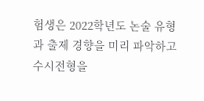험생은 2022학년도 논술 유형과 출제 경향을 미리 파악하고 수시전형을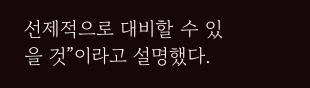선제적으로 대비할 수 있을 것”이라고 설명했다.